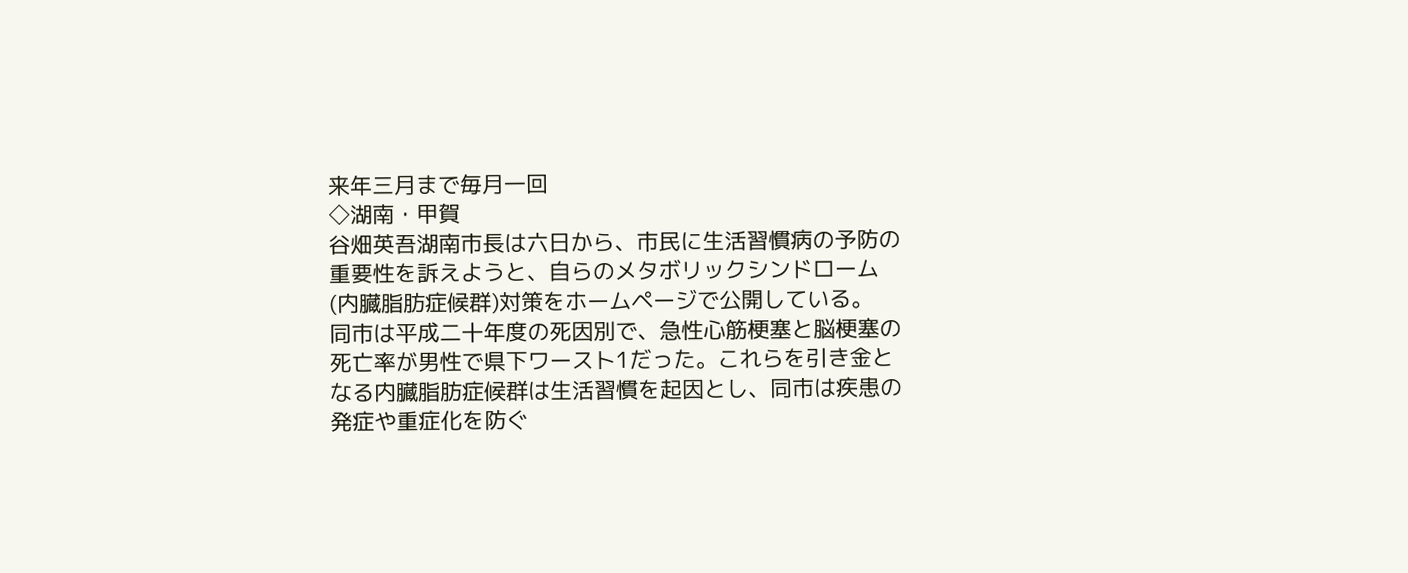来年三月まで毎月一回
◇湖南・甲賀
谷畑英吾湖南市長は六日から、市民に生活習慣病の予防の重要性を訴えようと、自らのメタボリックシンドローム(内臓脂肪症候群)対策をホームページで公開している。
同市は平成二十年度の死因別で、急性心筋梗塞と脳梗塞の死亡率が男性で県下ワースト1だった。これらを引き金となる内臓脂肪症候群は生活習慣を起因とし、同市は疾患の発症や重症化を防ぐ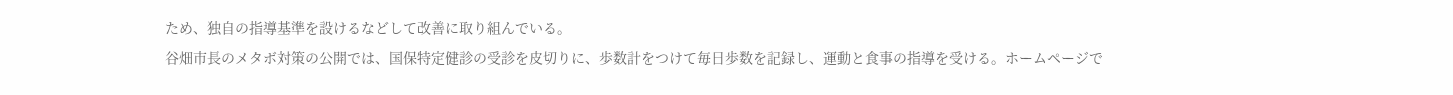ため、独自の指導基準を設けるなどして改善に取り組んでいる。
谷畑市長のメタボ対策の公開では、国保特定健診の受診を皮切りに、歩数計をつけて毎日歩数を記録し、運動と食事の指導を受ける。ホームページで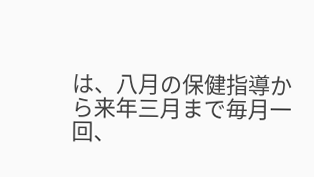は、八月の保健指導から来年三月まで毎月一回、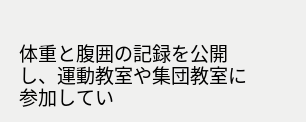体重と腹囲の記録を公開し、運動教室や集団教室に参加してい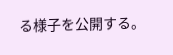る様子を公開する。